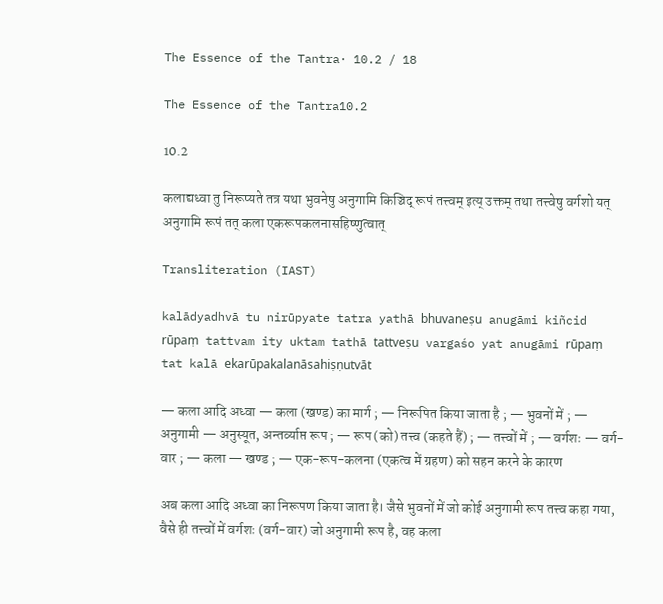The Essence of the Tantra· 10.2 / 18

The Essence of the Tantra10.2

10.2

कलाद्यध्वा तु निरूप्यते तत्र यथा भुवनेषु अनुगामि किञ्चिद् रूपं तत्त्वम् इत्य् उक्तम् तथा तत्त्वेषु वर्गशो यत् अनुगामि रूपं तत् कला एकरूपकलनासहिष्णुत्वात्

Transliteration (IAST)

kalādyadhvā tu nirūpyate tatra yathā bhuvaneṣu anugāmi kiñcid rūpaṃ tattvam ity uktam tathā tattveṣu vargaśo yat anugāmi rūpaṃ tat kalā ekarūpakalanāsahiṣṇutvāt

— कला आदि अध्वा — कला (खण्ड) का मार्ग ; — निरूपित किया जाता है ; — भुवनों में ; — अनुगामी — अनुस्यूत, अन्तर्व्याप्त रूप ; — रूप (को) तत्त्व (कहते हैं) ; — तत्त्वों में ; — वर्गशः — वर्ग-वार ; — कला — खण्ड ; — एक-रूप-कलना (एकत्व में ग्रहण) को सहन करने के कारण

अब कला आदि अध्वा का निरूपण किया जाता है। जैसे भुवनों में जो कोई अनुगामी रूप तत्त्व कहा गया, वैसे ही तत्त्वों में वर्गशः (वर्ग-वार) जो अनुगामी रूप है, वह कला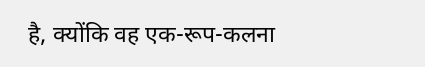है, क्योंकि वह एक-रूप-कलना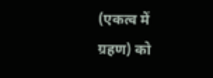(एकत्व में ग्रहण) को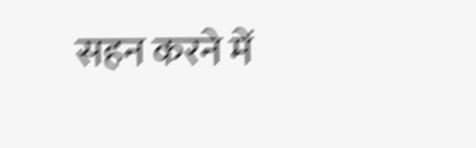सहन करने में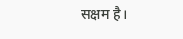सक्षम है।